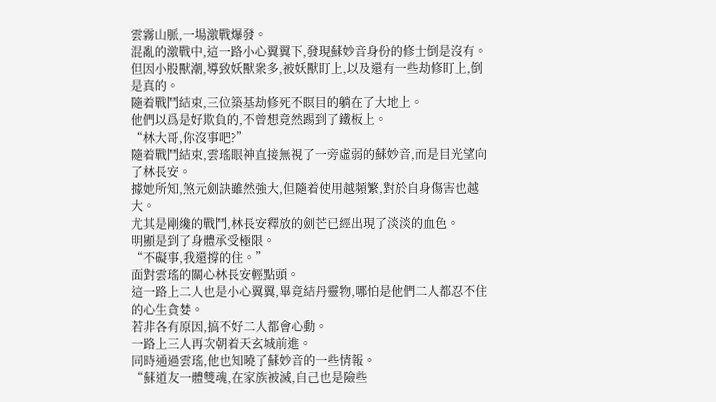雲霧山脈,一場激戰爆發。
混亂的激戰中,這一路小心翼翼下,發現蘇妙音身份的修士倒是沒有。
但因小股獸潮,導致妖獸衆多,被妖獸盯上,以及還有一些劫修盯上,倒是真的。
隨着戰鬥結束,三位築基劫修死不瞑目的躺在了大地上。
他們以爲是好欺負的,不曾想竟然踢到了鐵板上。
“林大哥,你沒事吧?”
隨着戰鬥結束,雲瑤眼神直接無視了一旁虛弱的蘇妙音,而是目光望向了林長安。
據她所知,煞元劍訣雖然強大,但隨着使用越頻繁,對於自身傷害也越大。
尤其是剛纔的戰鬥,林長安釋放的劍芒已經出現了淡淡的血色。
明顯是到了身體承受極限。
“不礙事,我還撐的住。”
面對雲瑤的關心林長安輕點頭。
這一路上二人也是小心翼翼,畢竟結丹靈物,哪怕是他們二人都忍不住的心生貪婪。
若非各有原因,搞不好二人都會心動。
一路上三人再次朝着天玄城前進。
同時通過雲瑤,他也知曉了蘇妙音的一些情報。
“蘇道友一體雙魂,在家族被滅,自己也是險些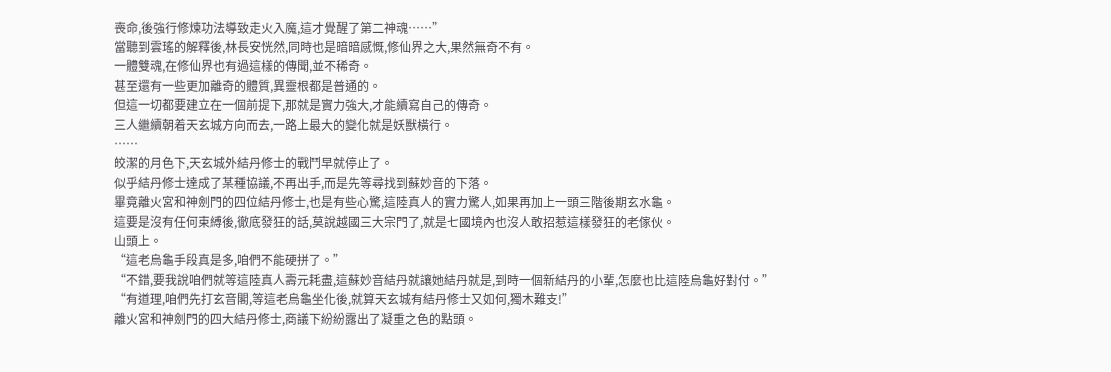喪命,後強行修煉功法導致走火入魔,這才覺醒了第二神魂……”
當聽到雲瑤的解釋後,林長安恍然,同時也是暗暗感慨,修仙界之大,果然無奇不有。
一體雙魂,在修仙界也有過這樣的傳聞,並不稀奇。
甚至還有一些更加離奇的體質,異靈根都是普通的。
但這一切都要建立在一個前提下,那就是實力強大,才能續寫自己的傳奇。
三人繼續朝着天玄城方向而去,一路上最大的變化就是妖獸橫行。
……
皎潔的月色下,天玄城外結丹修士的戰鬥早就停止了。
似乎結丹修士達成了某種協議,不再出手,而是先等尋找到蘇妙音的下落。
畢竟離火宮和神劍門的四位結丹修士,也是有些心驚,這陸真人的實力驚人,如果再加上一頭三階後期玄水龜。
這要是沒有任何束縛後,徹底發狂的話,莫說越國三大宗門了,就是七國境內也沒人敢招惹這樣發狂的老傢伙。
山頭上。
“這老烏龜手段真是多,咱們不能硬拼了。”
“不錯,要我說咱們就等這陸真人壽元耗盡,這蘇妙音結丹就讓她結丹就是,到時一個新結丹的小輩,怎麼也比這陸烏龜好對付。”
“有道理,咱們先打玄音閣,等這老烏龜坐化後,就算天玄城有結丹修士又如何,獨木難支!”
離火宮和神劍門的四大結丹修士,商議下紛紛露出了凝重之色的點頭。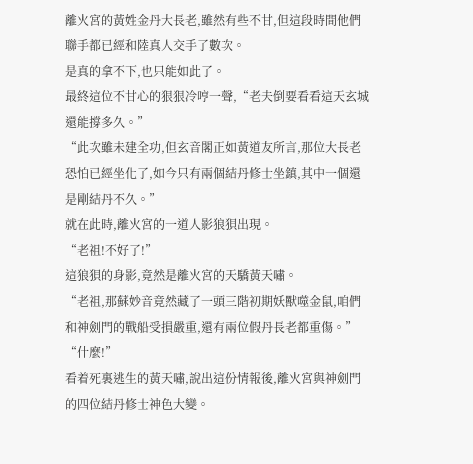離火宮的黃姓金丹大長老,雖然有些不甘,但這段時間他們聯手都已經和陸真人交手了數次。
是真的拿不下,也只能如此了。
最終這位不甘心的狠狠冷哼一聲,“老夫倒要看看這天玄城還能撐多久。”
“此次雖未建全功,但玄音閣正如黃道友所言,那位大長老恐怕已經坐化了,如今只有兩個結丹修士坐鎮,其中一個還是剛結丹不久。”
就在此時,離火宮的一道人影狼狽出現。
“老祖!不好了!”
這狼狽的身影,竟然是離火宮的天驕黃天嘯。
“老祖,那蘇妙音竟然藏了一頭三階初期妖獸噬金鼠,咱們和神劍門的戰船受損嚴重,還有兩位假丹長老都重傷。”
“什麼!”
看着死裏逃生的黃天嘯,說出這份情報後,離火宮與神劍門的四位結丹修士神色大變。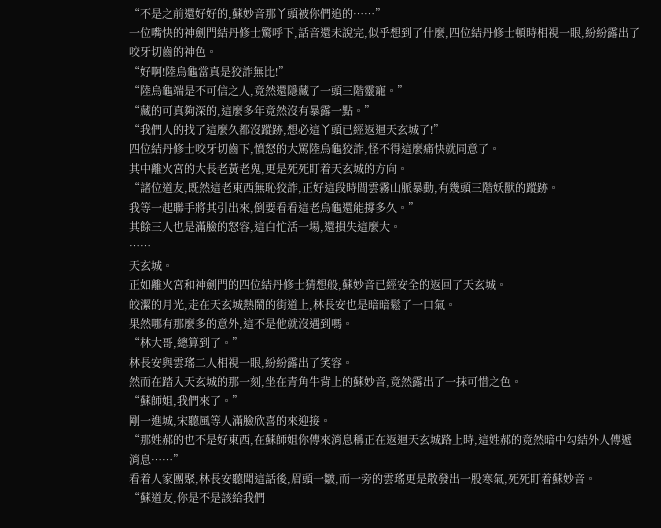“不是之前還好好的,蘇妙音那丫頭被你們追的……”
一位嘴快的神劍門結丹修士驚呼下,話音還未說完,似乎想到了什麼,四位結丹修士頓時相視一眼,紛紛露出了咬牙切齒的神色。
“好啊!陸烏龜當真是狡詐無比!”
“陸烏龜端是不可信之人,竟然還隱藏了一頭三階靈寵。”
“藏的可真夠深的,這麼多年竟然沒有暴露一點。”
“我們人的找了這麼久都沒蹤跡,想必這丫頭已經返迴天玄城了!”
四位結丹修士咬牙切齒下,憤怒的大罵陸烏龜狡詐,怪不得這麼痛快就同意了。
其中離火宮的大長老黃老鬼,更是死死盯着天玄城的方向。
“諸位道友,既然這老東西無恥狡詐,正好這段時間雲霧山脈暴動,有幾頭三階妖獸的蹤跡。
我等一起聯手將其引出來,倒要看看這老烏龜還能撐多久。”
其餘三人也是滿臉的怒容,這白忙活一場,還損失這麼大。
……
天玄城。
正如離火宮和神劍門的四位結丹修士猜想般,蘇妙音已經安全的返回了天玄城。
皎潔的月光,走在天玄城熱鬧的街道上,林長安也是暗暗鬆了一口氣。
果然哪有那麼多的意外,這不是他就沒遇到嗎。
“林大哥,總算到了。”
林長安與雲瑤二人相視一眼,紛紛露出了笑容。
然而在踏入天玄城的那一刻,坐在青角牛背上的蘇妙音,竟然露出了一抹可惜之色。
“蘇師姐,我們來了。”
剛一進城,宋聽風等人滿臉欣喜的來迎接。
“那姓郝的也不是好東西,在蘇師姐你傳來消息稱正在返迴天玄城路上時,這姓郝的竟然暗中勾結外人傳遞消息……”
看着人家團聚,林長安聽聞這話後,眉頭一皺,而一旁的雲瑤更是散發出一股寒氣,死死盯着蘇妙音。
“蘇道友,你是不是該給我們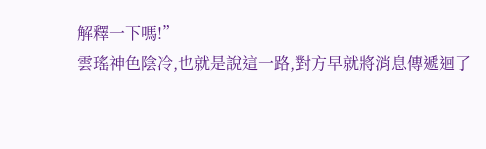解釋一下嗎!”
雲瑤神色陰冷,也就是說這一路,對方早就將消息傳遞迴了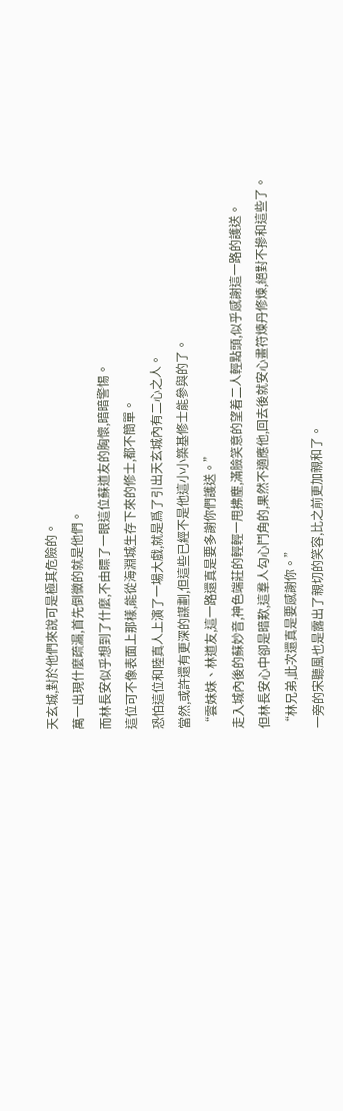天玄城,對於他們來說可是極其危險的。
萬一出現什麼疏漏,首先倒黴的就是他們。
而林長安似乎想到了什麼,不由瞟了一眼這位蘇道友的胸懷,暗暗警惕。
這位可不像表面上那樣,能從海淵城生存下來的修士,都不簡單。
恐怕這位和陸真人上演了一場大戲,就是爲了引出天玄城內有二心之人。
當然,或許還有更深的謀劃,但這些已經不是他這小小築基修士能參與的了。
“雲妹妹、林道友,這一路還真是要多謝你們護送。”
走入城內後的蘇妙音,神色端莊的輕輕一甩拂塵,滿臉笑意的望着二人輕點頭,似乎感謝這一路的護送。
但林長安心中卻是暗歎,這羣人勾心鬥角的,果然不適應他,回去後就安心畫符煉丹修煉,絕對不摻和這些了。
“林兄弟,此次還真是要感謝你。”
一旁的宋聽風也是露出了親切的笑容,比之前更加親和了。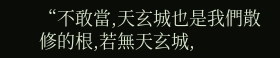“不敢當,天玄城也是我們散修的根,若無天玄城,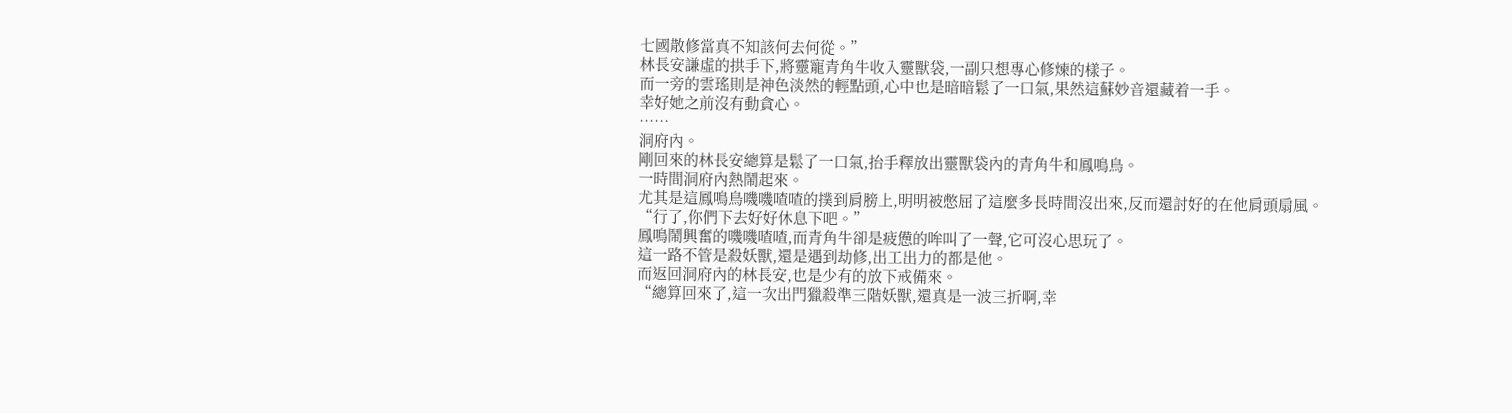七國散修當真不知該何去何從。”
林長安謙虛的拱手下,將靈寵青角牛收入靈獸袋,一副只想專心修煉的樣子。
而一旁的雲瑤則是神色淡然的輕點頭,心中也是暗暗鬆了一口氣,果然這蘇妙音還藏着一手。
幸好她之前沒有動貪心。
……
洞府內。
剛回來的林長安總算是鬆了一口氣,抬手釋放出靈獸袋內的青角牛和鳳鳴鳥。
一時間洞府內熱鬧起來。
尤其是這鳳鳴鳥嘰嘰喳喳的撲到肩膀上,明明被憋屈了這麼多長時間沒出來,反而還討好的在他肩頭扇風。
“行了,你們下去好好休息下吧。”
鳳鳴鬧興奮的嘰嘰喳喳,而青角牛卻是疲憊的哞叫了一聲,它可沒心思玩了。
這一路不管是殺妖獸,還是遇到劫修,出工出力的都是他。
而返回洞府內的林長安,也是少有的放下戒備來。
“總算回來了,這一次出門獵殺準三階妖獸,還真是一波三折啊,幸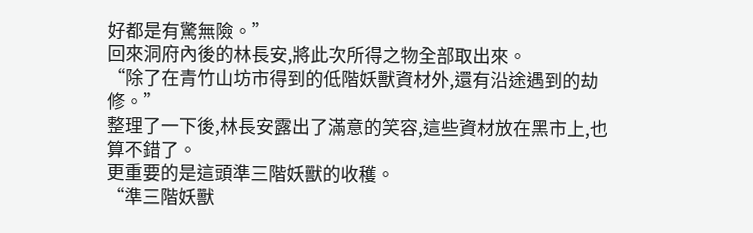好都是有驚無險。”
回來洞府內後的林長安,將此次所得之物全部取出來。
“除了在青竹山坊市得到的低階妖獸資材外,還有沿途遇到的劫修。”
整理了一下後,林長安露出了滿意的笑容,這些資材放在黑市上,也算不錯了。
更重要的是這頭準三階妖獸的收穫。
“準三階妖獸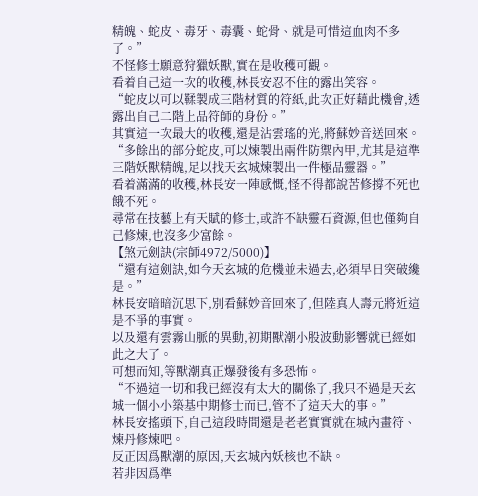精魄、蛇皮、毒牙、毒囊、蛇骨、就是可惜這血肉不多了。”
不怪修士願意狩獵妖獸,實在是收穫可觀。
看着自己這一次的收穫,林長安忍不住的露出笑容。
“蛇皮以可以鞣製成三階材質的符紙,此次正好藉此機會,透露出自己二階上品符師的身份。”
其實這一次最大的收穫,還是沾雲瑤的光,將蘇妙音送回來。
“多餘出的部分蛇皮,可以煉製出兩件防禦內甲,尤其是這準三階妖獸精魄,足以找天玄城煉製出一件極品靈器。”
看着滿滿的收穫,林長安一陣感慨,怪不得都說苦修撐不死也餓不死。
尋常在技藝上有天賦的修士,或許不缺靈石資源,但也僅夠自己修煉,也沒多少富餘。
【煞元劍訣(宗師4972/5000)】
“還有這劍訣,如今天玄城的危機並未過去,必須早日突破纔是。”
林長安暗暗沉思下,別看蘇妙音回來了,但陸真人壽元將近這是不爭的事實。
以及還有雲霧山脈的異動,初期獸潮小股波動影響就已經如此之大了。
可想而知,等獸潮真正爆發後有多恐怖。
“不過這一切和我已經沒有太大的關係了,我只不過是天玄城一個小小築基中期修士而已,管不了這天大的事。”
林長安搖頭下,自己這段時間還是老老實實就在城內畫符、煉丹修煉吧。
反正因爲獸潮的原因,天玄城內妖核也不缺。
若非因爲準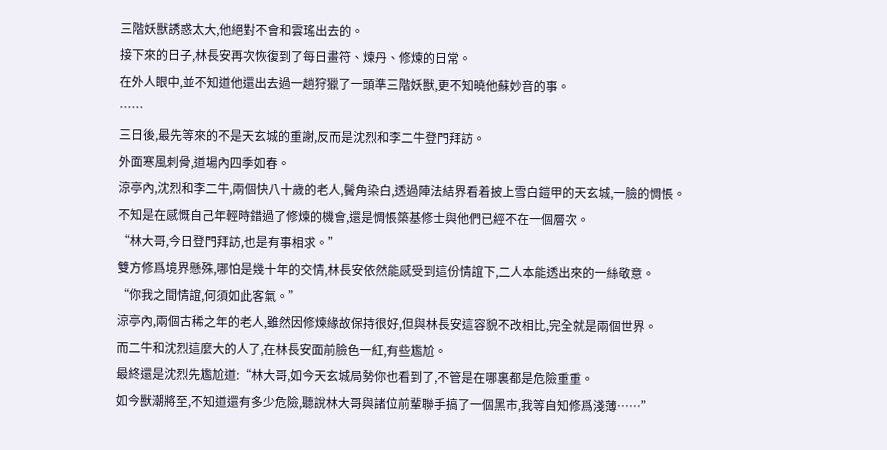三階妖獸誘惑太大,他絕對不會和雲瑤出去的。
接下來的日子,林長安再次恢復到了每日畫符、煉丹、修煉的日常。
在外人眼中,並不知道他還出去過一趟狩獵了一頭準三階妖獸,更不知曉他蘇妙音的事。
……
三日後,最先等來的不是天玄城的重謝,反而是沈烈和李二牛登門拜訪。
外面寒風刺骨,道場內四季如春。
涼亭內,沈烈和李二牛,兩個快八十歲的老人,鬢角染白,透過陣法結界看着披上雪白鎧甲的天玄城,一臉的惆悵。
不知是在感慨自己年輕時錯過了修煉的機會,還是惆悵築基修士與他們已經不在一個層次。
“林大哥,今日登門拜訪,也是有事相求。”
雙方修爲境界懸殊,哪怕是幾十年的交情,林長安依然能感受到這份情誼下,二人本能透出來的一絲敬意。
“你我之間情誼,何須如此客氣。”
涼亭內,兩個古稀之年的老人,雖然因修煉緣故保持很好,但與林長安這容貌不改相比,完全就是兩個世界。
而二牛和沈烈這麼大的人了,在林長安面前臉色一紅,有些尷尬。
最終還是沈烈先尷尬道:“林大哥,如今天玄城局勢你也看到了,不管是在哪裏都是危險重重。
如今獸潮將至,不知道還有多少危險,聽說林大哥與諸位前輩聯手搞了一個黑市,我等自知修爲淺薄……”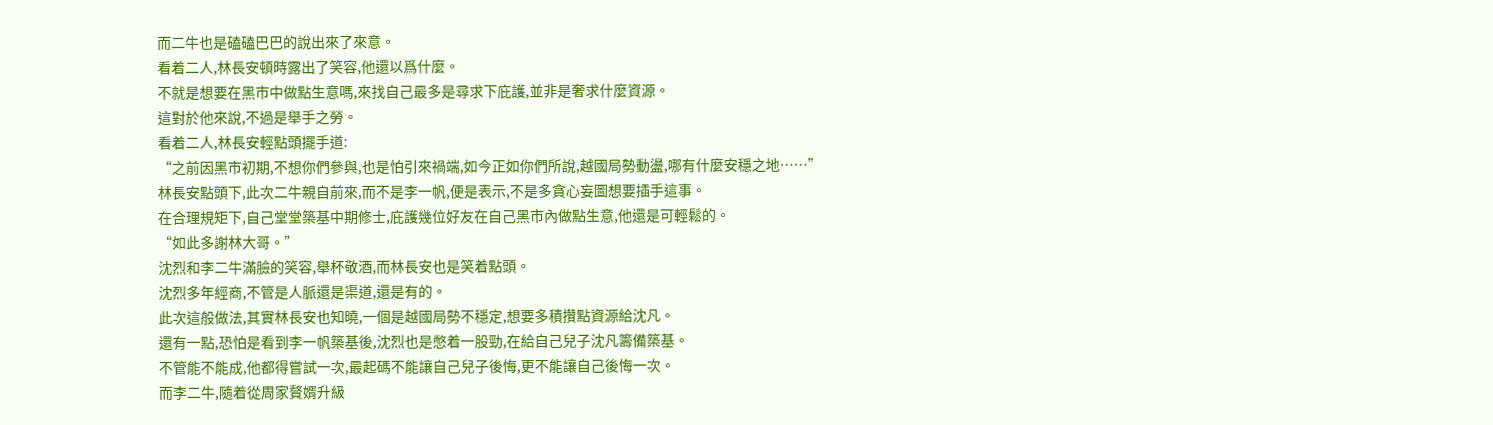而二牛也是磕磕巴巴的說出來了來意。
看着二人,林長安頓時露出了笑容,他還以爲什麼。
不就是想要在黑市中做點生意嗎,來找自己最多是尋求下庇護,並非是奢求什麼資源。
這對於他來說,不過是舉手之勞。
看着二人,林長安輕點頭擺手道:
“之前因黑市初期,不想你們參與,也是怕引來禍端,如今正如你們所說,越國局勢動盪,哪有什麼安穩之地……”
林長安點頭下,此次二牛親自前來,而不是李一帆,便是表示,不是多貪心妄圖想要插手這事。
在合理規矩下,自己堂堂築基中期修士,庇護幾位好友在自己黑市內做點生意,他還是可輕鬆的。
“如此多謝林大哥。”
沈烈和李二牛滿臉的笑容,舉杯敬酒,而林長安也是笑着點頭。
沈烈多年經商,不管是人脈還是渠道,還是有的。
此次這般做法,其實林長安也知曉,一個是越國局勢不穩定,想要多積攢點資源給沈凡。
還有一點,恐怕是看到李一帆築基後,沈烈也是憋着一股勁,在給自己兒子沈凡籌備築基。
不管能不能成,他都得嘗試一次,最起碼不能讓自己兒子後悔,更不能讓自己後悔一次。
而李二牛,隨着從周家贅婿升級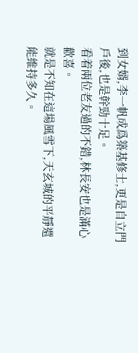到女婿,李一帆成爲築基修士,更是自立門戶後,也是幹勁十足。
看着兩位老友過的不錯,林長安也是滿心歡喜。
就是不知在這場風雪下,天玄城的平靜還能維持多久。